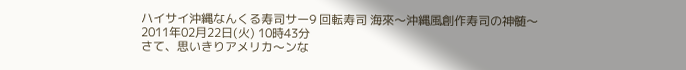ハイサイ沖縄なんくる寿司サー9 回転寿司 海來〜沖縄風創作寿司の神髄〜
2011年02月22日(火) 10時43分
さて、思いきりアメリカ〜ンな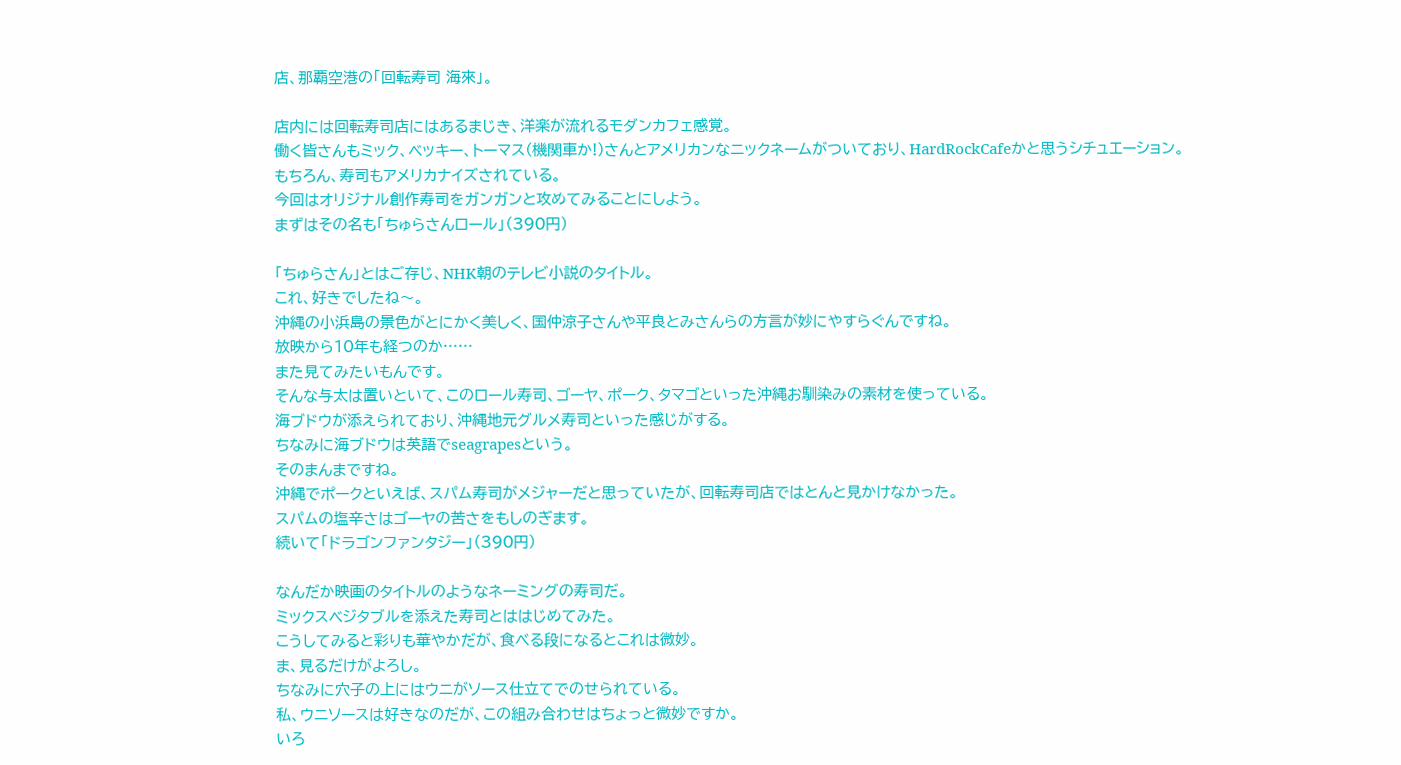店、那覇空港の「回転寿司 海來」。

店内には回転寿司店にはあるまじき、洋楽が流れるモダンカフェ感覚。
働く皆さんもミック、ベッキー、トーマス(機関車か!)さんとアメリカンなニックネームがついており、HardRockCafeかと思うシチュエーション。
もちろん、寿司もアメリカナイズされている。
今回はオリジナル創作寿司をガンガンと攻めてみることにしよう。
まずはその名も「ちゅらさんロール」(390円)

「ちゅらさん」とはご存じ、NHK朝のテレビ小説のタイトル。
これ、好きでしたね〜。
沖縄の小浜島の景色がとにかく美しく、国仲涼子さんや平良とみさんらの方言が妙にやすらぐんですね。
放映から10年も経つのか……
また見てみたいもんです。
そんな与太は置いといて、このロール寿司、ゴーヤ、ポーク、タマゴといった沖縄お馴染みの素材を使っている。
海ブドウが添えられており、沖縄地元グルメ寿司といった感じがする。
ちなみに海ブドウは英語でseagrapesという。
そのまんまですね。
沖縄でポークといえば、スパム寿司がメジャーだと思っていたが、回転寿司店ではとんと見かけなかった。
スパムの塩辛さはゴーヤの苦さをもしのぎます。
続いて「ドラゴンファンタジー」(390円)

なんだか映画のタイトルのようなネーミングの寿司だ。
ミックスベジタブルを添えた寿司とははじめてみた。
こうしてみると彩りも華やかだが、食べる段になるとこれは微妙。
ま、見るだけがよろし。
ちなみに穴子の上にはウニがソース仕立てでのせられている。
私、ウニソースは好きなのだが、この組み合わせはちょっと微妙ですか。
いろ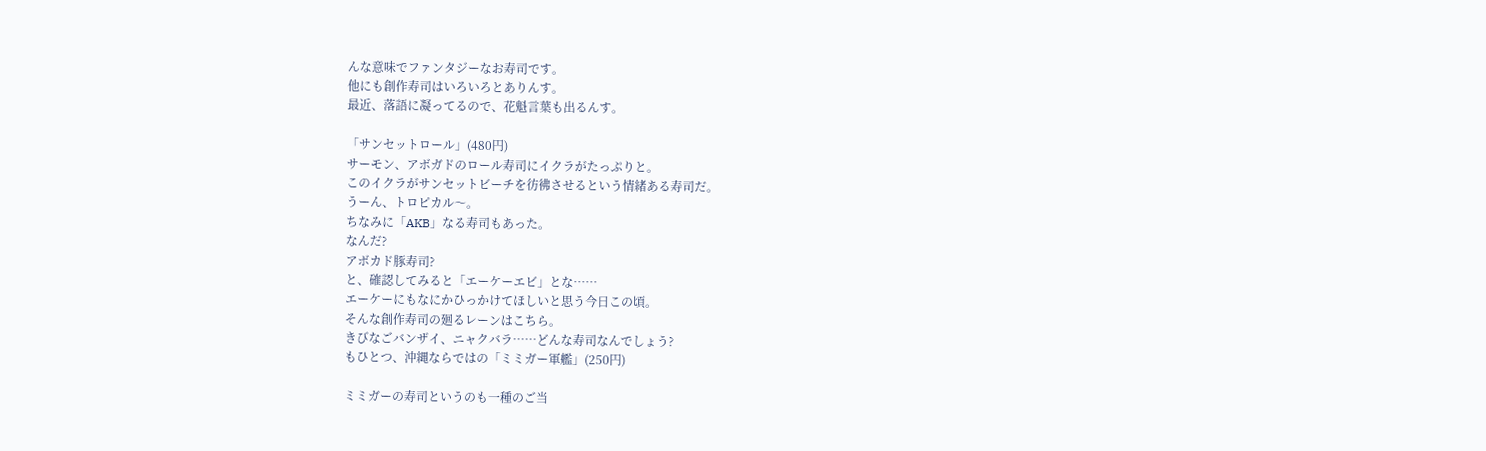んな意味でファンタジーなお寿司です。
他にも創作寿司はいろいろとありんす。
最近、落語に凝ってるので、花魁言葉も出るんす。

「サンセットロール」(480円)
サーモン、アボガドのロール寿司にイクラがたっぷりと。
このイクラがサンセットビーチを彷彿させるという情緒ある寿司だ。
うーん、トロピカル〜。
ちなみに「AKB」なる寿司もあった。
なんだ?
アボカド豚寿司?
と、確認してみると「エーケーエビ」とな……
エーケーにもなにかひっかけてほしいと思う今日この頃。
そんな創作寿司の廻るレーンはこちら。
きびなごバンザイ、ニャクバラ……どんな寿司なんでしょう?
もひとつ、沖縄ならではの「ミミガー軍艦」(250円)

ミミガーの寿司というのも一種のご当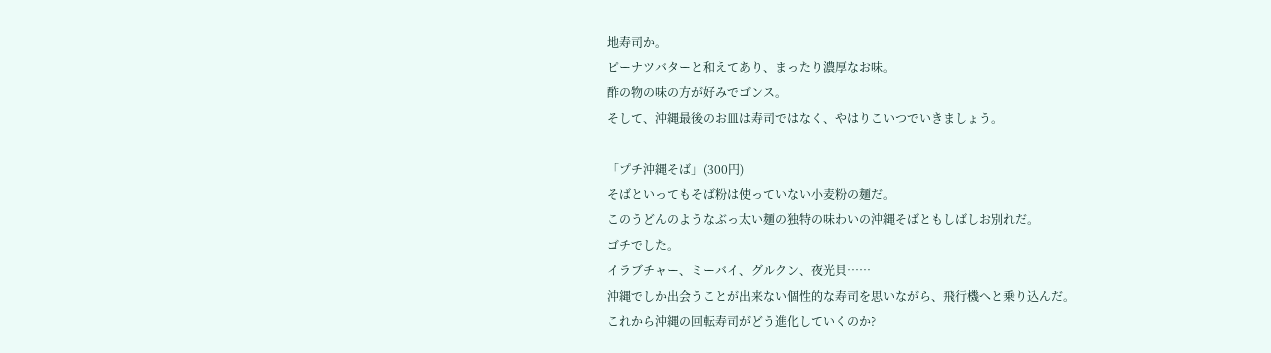地寿司か。
ピーナツバターと和えてあり、まったり濃厚なお味。
酢の物の味の方が好みでゴンス。
そして、沖縄最後のお皿は寿司ではなく、やはりこいつでいきましょう。

「プチ沖縄そば」(300円)
そばといってもそば粉は使っていない小麦粉の麺だ。
このうどんのようなぶっ太い麺の独特の味わいの沖縄そばともしばしお別れだ。
ゴチでした。
イラブチャー、ミーバイ、グルクン、夜光貝……
沖縄でしか出会うことが出来ない個性的な寿司を思いながら、飛行機へと乗り込んだ。
これから沖縄の回転寿司がどう進化していくのか?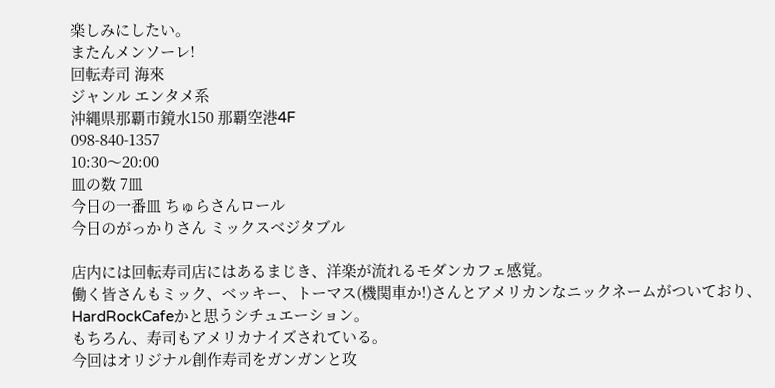楽しみにしたい。
またんメンソーレ!
回転寿司 海來
ジャンル エンタメ系
沖縄県那覇市鏡水150 那覇空港4F
098-840-1357
10:30〜20:00
皿の数 7皿
今日の一番皿 ちゅらさんロール
今日のがっかりさん ミックスベジタブル

店内には回転寿司店にはあるまじき、洋楽が流れるモダンカフェ感覚。
働く皆さんもミック、ベッキー、トーマス(機関車か!)さんとアメリカンなニックネームがついており、HardRockCafeかと思うシチュエーション。
もちろん、寿司もアメリカナイズされている。
今回はオリジナル創作寿司をガンガンと攻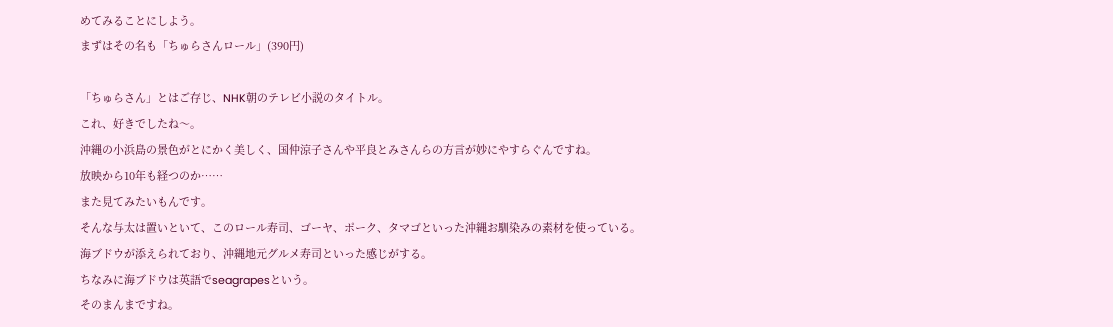めてみることにしよう。
まずはその名も「ちゅらさんロール」(390円)

「ちゅらさん」とはご存じ、NHK朝のテレビ小説のタイトル。
これ、好きでしたね〜。
沖縄の小浜島の景色がとにかく美しく、国仲涼子さんや平良とみさんらの方言が妙にやすらぐんですね。
放映から10年も経つのか……
また見てみたいもんです。
そんな与太は置いといて、このロール寿司、ゴーヤ、ポーク、タマゴといった沖縄お馴染みの素材を使っている。
海ブドウが添えられており、沖縄地元グルメ寿司といった感じがする。
ちなみに海ブドウは英語でseagrapesという。
そのまんまですね。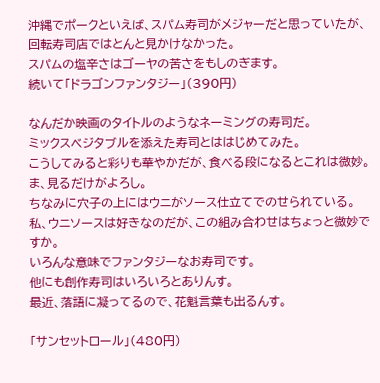沖縄でポークといえば、スパム寿司がメジャーだと思っていたが、回転寿司店ではとんと見かけなかった。
スパムの塩辛さはゴーヤの苦さをもしのぎます。
続いて「ドラゴンファンタジー」(390円)

なんだか映画のタイトルのようなネーミングの寿司だ。
ミックスベジタブルを添えた寿司とははじめてみた。
こうしてみると彩りも華やかだが、食べる段になるとこれは微妙。
ま、見るだけがよろし。
ちなみに穴子の上にはウニがソース仕立てでのせられている。
私、ウニソースは好きなのだが、この組み合わせはちょっと微妙ですか。
いろんな意味でファンタジーなお寿司です。
他にも創作寿司はいろいろとありんす。
最近、落語に凝ってるので、花魁言葉も出るんす。

「サンセットロール」(480円)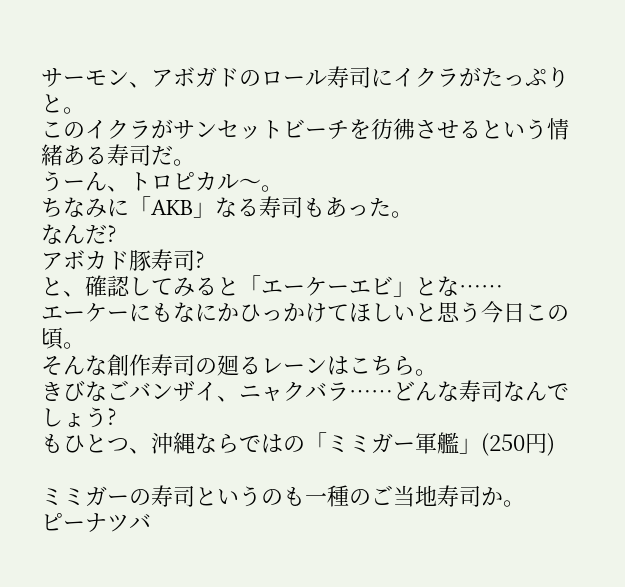サーモン、アボガドのロール寿司にイクラがたっぷりと。
このイクラがサンセットビーチを彷彿させるという情緒ある寿司だ。
うーん、トロピカル〜。
ちなみに「AKB」なる寿司もあった。
なんだ?
アボカド豚寿司?
と、確認してみると「エーケーエビ」とな……
エーケーにもなにかひっかけてほしいと思う今日この頃。
そんな創作寿司の廻るレーンはこちら。
きびなごバンザイ、ニャクバラ……どんな寿司なんでしょう?
もひとつ、沖縄ならではの「ミミガー軍艦」(250円)

ミミガーの寿司というのも一種のご当地寿司か。
ピーナツバ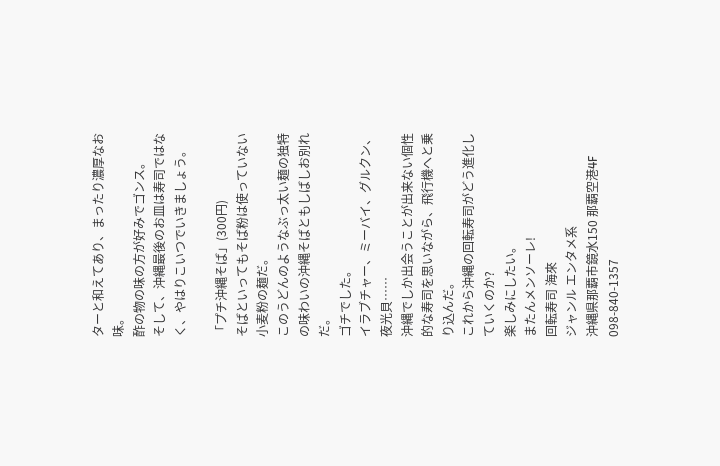ターと和えてあり、まったり濃厚なお味。
酢の物の味の方が好みでゴンス。
そして、沖縄最後のお皿は寿司ではなく、やはりこいつでいきましょう。

「プチ沖縄そば」(300円)
そばといってもそば粉は使っていない小麦粉の麺だ。
このうどんのようなぶっ太い麺の独特の味わいの沖縄そばともしばしお別れだ。
ゴチでした。
イラブチャー、ミーバイ、グルクン、夜光貝……
沖縄でしか出会うことが出来ない個性的な寿司を思いながら、飛行機へと乗り込んだ。
これから沖縄の回転寿司がどう進化していくのか?
楽しみにしたい。
またんメンソーレ!
回転寿司 海來
ジャンル エンタメ系
沖縄県那覇市鏡水150 那覇空港4F
098-840-1357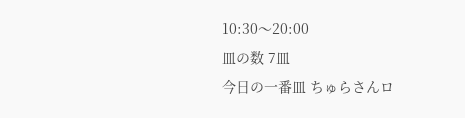10:30〜20:00
皿の数 7皿
今日の一番皿 ちゅらさんロ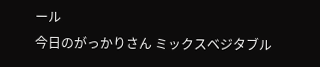ール
今日のがっかりさん ミックスベジタブル